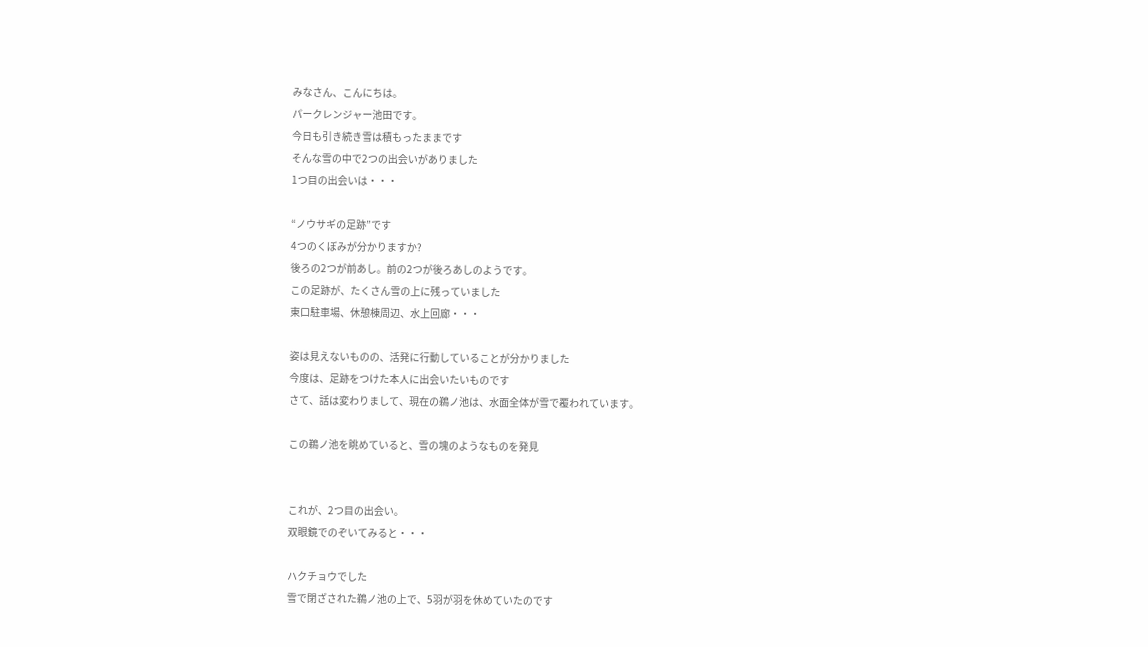みなさん、こんにちは。
パークレンジャー池田です。
今日も引き続き雪は積もったままです
そんな雪の中で2つの出会いがありました
1つ目の出会いは・・・

“ノウサギの足跡”です
4つのくぼみが分かりますか?
後ろの2つが前あし。前の2つが後ろあしのようです。
この足跡が、たくさん雪の上に残っていました
東口駐車場、休憩棟周辺、水上回廊・・・

姿は見えないものの、活発に行動していることが分かりました
今度は、足跡をつけた本人に出会いたいものです
さて、話は変わりまして、現在の鵜ノ池は、水面全体が雪で覆われています。

この鵜ノ池を眺めていると、雪の塊のようなものを発見


これが、2つ目の出会い。
双眼鏡でのぞいてみると・・・

ハクチョウでした
雪で閉ざされた鵜ノ池の上で、5羽が羽を休めていたのです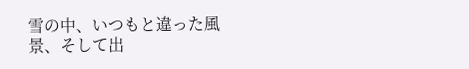雪の中、いつもと違った風景、そして出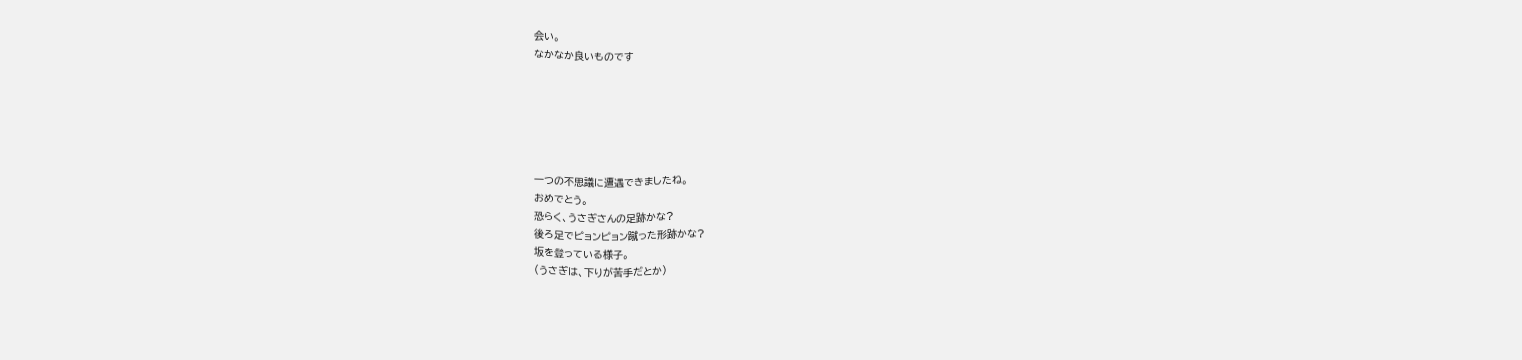会い。
なかなか良いものです






一つの不思議に遭遇できましたね。
おめでとう。
恐らく、うさぎさんの足跡かな?
後ろ足でピョンピョン蹴った形跡かな?
坂を登っている様子。
(うさぎは、下りが苦手だとか)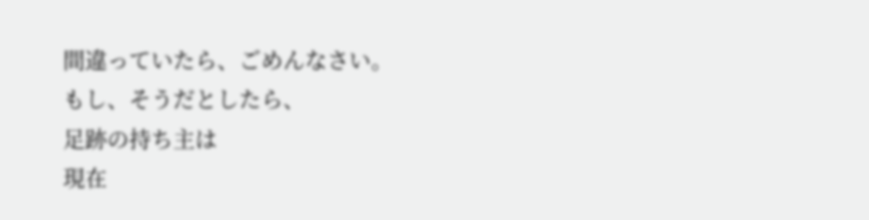間違っていたら、ごめんなさい。
もし、そうだとしたら、
足跡の持ち主は
現在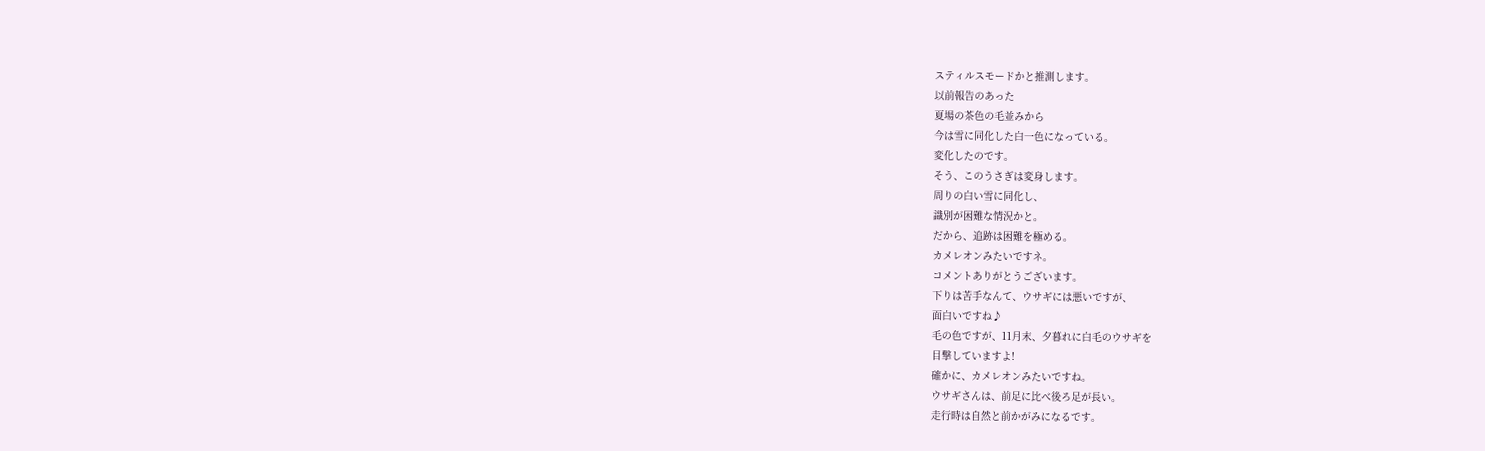スティルスモードかと推測します。
以前報告のあった
夏場の茶色の毛並みから
今は雪に同化した白一色になっている。
変化したのです。
そう、このうさぎは変身します。
周りの白い雪に同化し、
識別が困難な情況かと。
だから、追跡は困難を極める。
カメレオンみたいですネ。
コメントありがとうございます。
下りは苦手なんて、ウサギには悪いですが、
面白いですね♪
毛の色ですが、11月末、夕暮れに白毛のウサギを
目撃していますよ!
確かに、カメレオンみたいですね。
ウサギさんは、前足に比べ後ろ足が長い。
走行時は自然と前かがみになるです。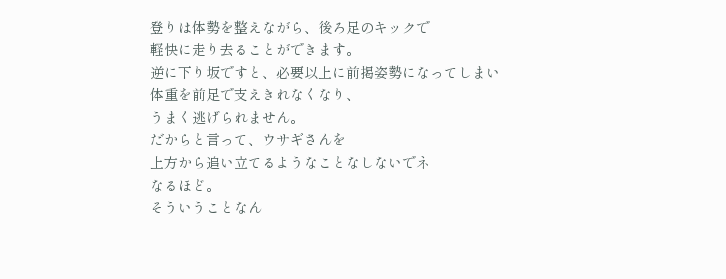登りは体勢を整えながら、後ろ足のキックで
軽快に走り去ることができます。
逆に下り坂ですと、必要以上に前掲姿勢になってしまい
体重を前足で支えきれなくなり、
うまく逃げられません。
だからと言って、ウサギさんを
上方から追い立てるようなことなしないでネ
なるほど。
そういうことなん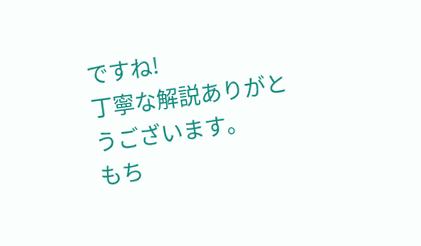ですね!
丁寧な解説ありがとうございます。
もち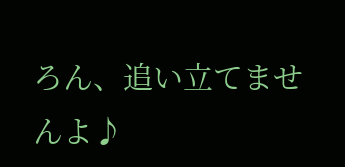ろん、追い立てませんよ♪